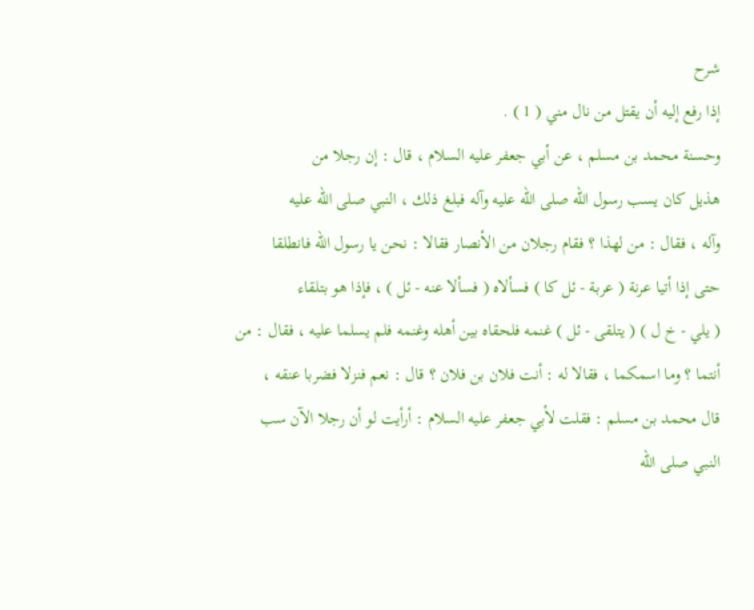شرح
إذا رفع إليه أن يقتل من نال مني ( 1 ) .
وحسنة محمد بن مسلم ، عن أبي جعفر عليه السلام ، قال : إن رجلا من
هذيل كان يسب رسول الله صلى الله عليه وآله فبلغ ذلك ، النبي صلى الله عليه
وآله ، فقال : من لهذا ؟ فقام رجلان من الأنصار فقالا : نحن يا رسول الله فانطلقا
حتى إذا أتيا عرنة ( عربة - ئل كا ) فسألاه ( فسألا عنه - ئل ) ، فإذا هو بتلقاء
( يلي - خ ل ) ( يتلقى - ئل ) غنمه فلحقاه بين أهله وغنمه فلم يسلما عليه ، فقال : من
أنتما ؟ وما اسمكما ، فقالا له : أنت فلان بن فلان ؟ قال : نعم فنزلا فضربا عنقه ،
قال محمد بن مسلم : فقلت لأبي جعفر عليه السلام : أرأيت لو أن رجلا الآن سب
النبي صلى الله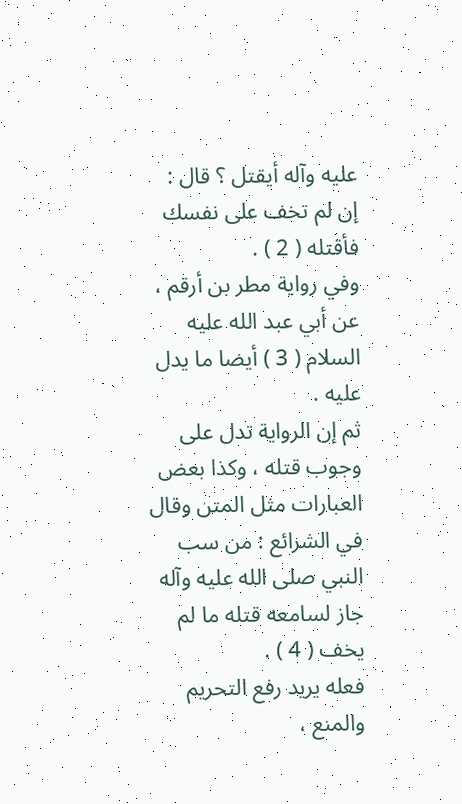عليه وآله أيقتل ؟ قال : إن لم تخف على نفسك فأقتله ( 2 ) .
وفي رواية مطر بن أرقم ، عن أبي عبد الله عليه السلام ( 3 ) أيضا ما يدل عليه .
ثم إن الرواية تدل على وجوب قتله ، وكذا بعض العبارات مثل المتن وقال
في الشرائع : من سب النبي صلى الله عليه وآله جاز لسامعه قتله ما لم يخف ( 4 ) .
فعله يريد رفع التحريم والمنع ،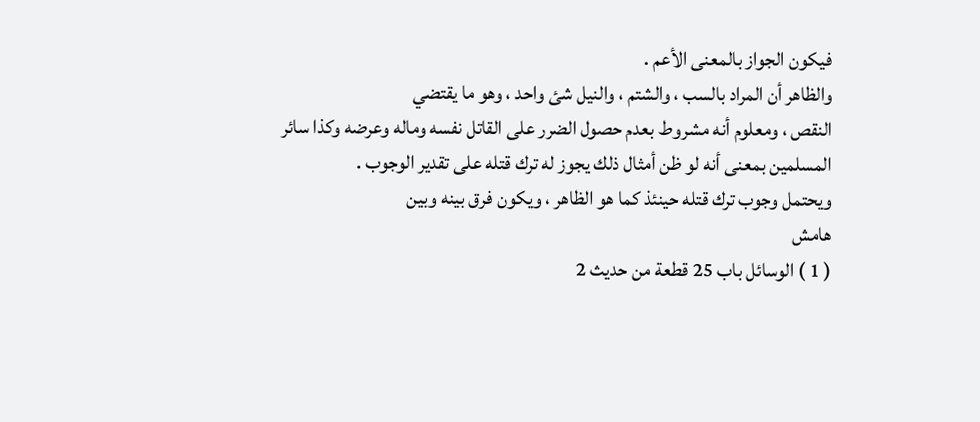فيكون الجواز بالمعنى الأعم .
والظاهر أن المراد بالسب ، والشتم ، والنيل شئ واحد ، وهو ما يقتضي
النقص ، ومعلوم أنه مشروط بعدم حصول الضرر على القاتل نفسه وماله وعرضه وكذا سائر
المسلمين بمعنى أنه لو ظن أمثال ذلك يجوز له ترك قتله على تقدير الوجوب .
ويحتمل وجوب ترك قتله حينئذ كما هو الظاهر ، ويكون فرق بينه وبين
هامش
( 1 ) الوسائل باب 25 قطعة من حديث 2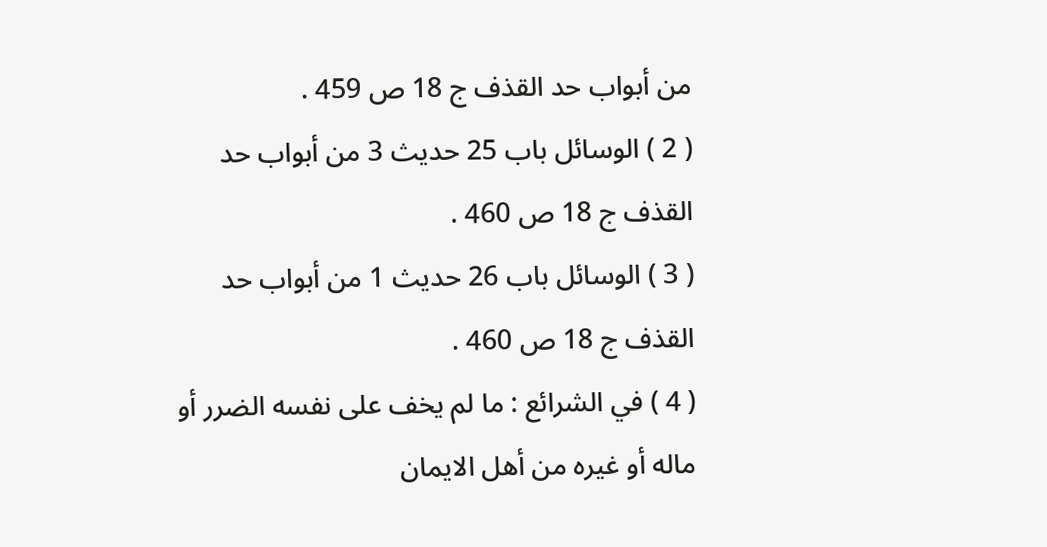من أبواب حد القذف ج 18 ص 459 .
( 2 ) الوسائل باب 25 حديث 3 من أبواب حد القذف ج 18 ص 460 .
( 3 ) الوسائل باب 26 حديث 1 من أبواب حد القذف ج 18 ص 460 .
( 4 ) في الشرائع : ما لم يخف على نفسه الضرر أو ماله أو غيره من أهل الايمان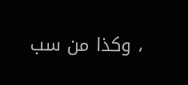، وكذا من سب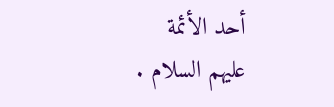أحد الأئمة
عليهم السلام .